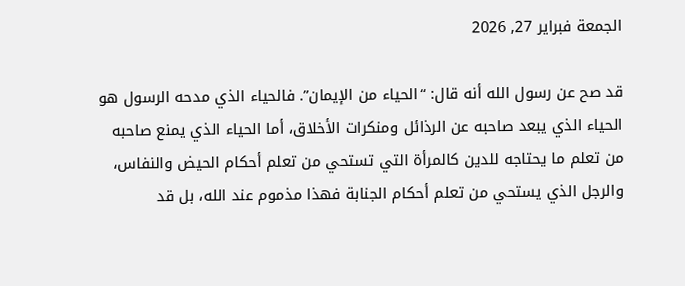الجمعة فبراير 27, 2026

قد صح عن رسول الله أنه قال: “الحياء من الإيمان”. فالحياء الذي مدحه الرسول هو الحياء الذي يبعد صاحبه عن الرذائل ومنكرات الأخلاق، أما الحياء الذي يمنع صاحبه من تعلم ما يحتاجه للدين كالمرأة التي تستحي من تعلم أحكام الحيض والنفاس، والرجل الذي يستحي من تعلم أحكام الجنابة فهذا مذموم عند الله، بل قد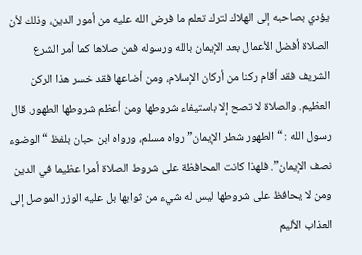يؤدي بصاحبه إلى الهلاك لترك تعلم ما فرض الله عليه من أمور الدين، وذلك لأن الصلاة أفضل الأعمال بعد الإيمان بالله ورسوله فمن صلاها كما أمر الشرع الشريف فقد أقام ركنا من أركان الإسلام، ومن أضاعها فقد خسر هذا الركن العظيم. والصلاة لا تصح إلا باستيفاء شروطها ومن أعظم شروطها الطهور. قال رسول الله : “الطهور شطر الإيمان” رواه مسلم، ورواه ابن حبان بلفظ “الوضوء نصف الإيمان”. فلهذا كانت المحافظة على شروط الصلاة أمرا عظيما في الدين ومن لا يحافظ على شروطها ليس له شيء من ثوابها بل عليه الوزر الموصل إلى العذاب الأليم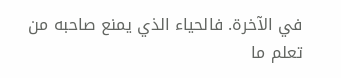في الآخرة. فالحياء الذي يمنع صاحبه من تعلم ما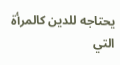يحتاجه للدين كالمرأة التي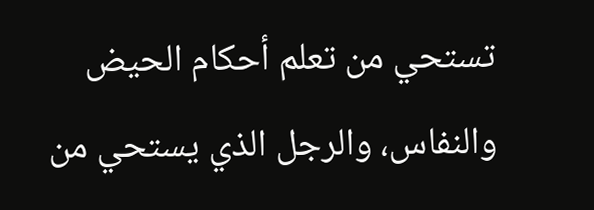تستحي من تعلم أحكام الحيض والنفاس، والرجل الذي يستحي من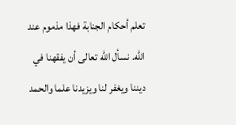تعلم أحكام الجنابة فهذا مذموم عند الله. نسأل الله تعالى أن يفقهنا في ديننا ويغفر لنا ويزيدنا علما والحمد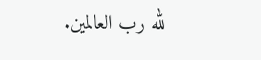لله رب العالمين.